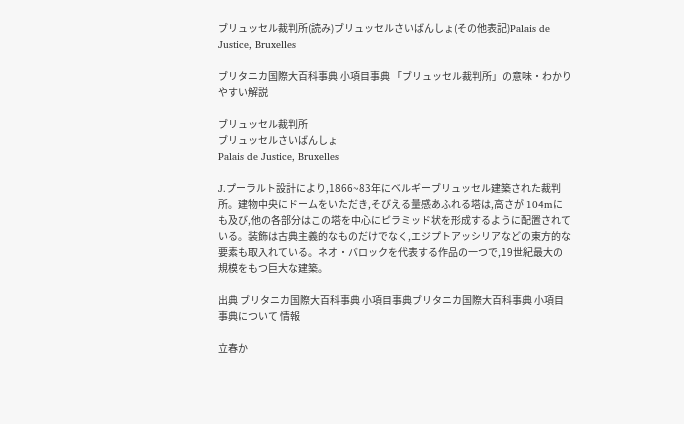ブリュッセル裁判所(読み)ブリュッセルさいばんしょ(その他表記)Palais de Justice, Bruxelles

ブリタニカ国際大百科事典 小項目事典 「ブリュッセル裁判所」の意味・わかりやすい解説

ブリュッセル裁判所
ブリュッセルさいばんしょ
Palais de Justice, Bruxelles

J.プーラルト設計により,1866~83年にベルギーブリュッセル建築された裁判所。建物中央にドームをいただき,そびえる量感あふれる塔は,高さが 104mにも及び,他の各部分はこの塔を中心にピラミッド状を形成するように配置されている。装飾は古典主義的なものだけでなく,エジプトアッシリアなどの東方的な要素も取入れている。ネオ・バロックを代表する作品の一つで,19世紀最大の規模をもつ巨大な建築。

出典 ブリタニカ国際大百科事典 小項目事典ブリタニカ国際大百科事典 小項目事典について 情報

立春か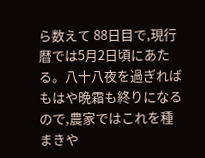ら数えて 88日目で,現行暦では5月2日頃にあたる。八十八夜を過ぎればもはや晩霜も終りになるので,農家ではこれを種まきや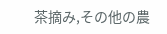茶摘み,その他の農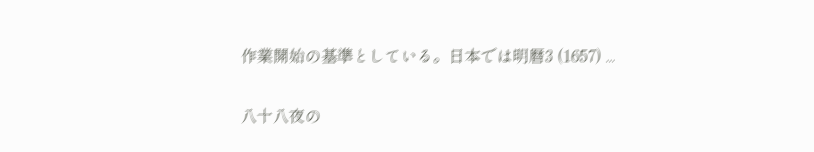作業開始の基準としている。日本では明暦3 (1657) ...

八十八夜の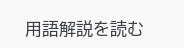用語解説を読む